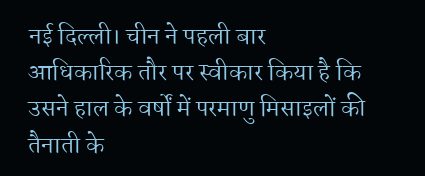नई दिल्ली। चीन ने पहली बार आधिकारिक तौर पर स्वीकार किया है कि उसने हाल के वर्षों में परमाणु मिसाइलों की तैनाती के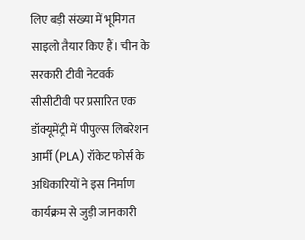लिए बड़ी संख्या में भूमिगत साइलो तैयार किए हैं। चीन के सरकारी टीवी नेटवर्क सीसीटीवी पर प्रसारित एक डॉक्यूमेंट्री में पीपुल्स लिबरेशन आर्मी (PLA) रॉकेट फोर्स के अधिकारियों ने इस निर्माण कार्यक्रम से जुड़ी जानकारी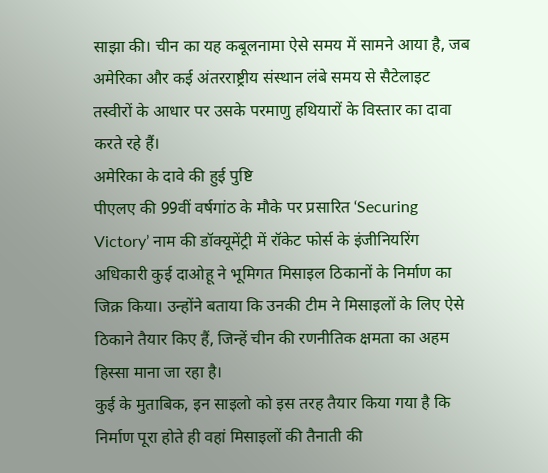साझा की। चीन का यह कबूलनामा ऐसे समय में सामने आया है, जब अमेरिका और कई अंतरराष्ट्रीय संस्थान लंबे समय से सैटेलाइट तस्वीरों के आधार पर उसके परमाणु हथियारों के विस्तार का दावा करते रहे हैं।
अमेरिका के दावे की हुई पुष्टि
पीएलए की 99वीं वर्षगांठ के मौके पर प्रसारित ‘Securing Victory’ नाम की डॉक्यूमेंट्री में रॉकेट फोर्स के इंजीनियरिंग अधिकारी कुई दाओहू ने भूमिगत मिसाइल ठिकानों के निर्माण का जिक्र किया। उन्होंने बताया कि उनकी टीम ने मिसाइलों के लिए ऐसे ठिकाने तैयार किए हैं, जिन्हें चीन की रणनीतिक क्षमता का अहम हिस्सा माना जा रहा है।
कुई के मुताबिक, इन साइलो को इस तरह तैयार किया गया है कि निर्माण पूरा होते ही वहां मिसाइलों की तैनाती की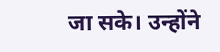जा सके। उन्होंने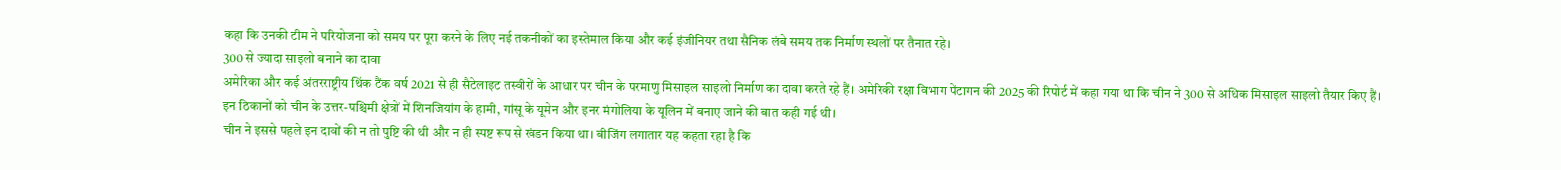कहा कि उनकी टीम ने परियोजना को समय पर पूरा करने के लिए नई तकनीकों का इस्तेमाल किया और कई इंजीनियर तथा सैनिक लंबे समय तक निर्माण स्थलों पर तैनात रहे।
300 से ज्यादा साइलो बनाने का दावा
अमेरिका और कई अंतरराष्ट्रीय थिंक टैंक वर्ष 2021 से ही सैटेलाइट तस्वीरों के आधार पर चीन के परमाणु मिसाइल साइलो निर्माण का दावा करते रहे हैं। अमेरिकी रक्षा विभाग पेंटागन की 2025 की रिपोर्ट में कहा गया था कि चीन ने 300 से अधिक मिसाइल साइलो तैयार किए हैं।
इन ठिकानों को चीन के उत्तर-पश्चिमी क्षेत्रों में शिनजियांग के हामी, गांसू के यूमेन और इनर मंगोलिया के यूलिन में बनाए जाने की बात कही गई थी।
चीन ने इससे पहले इन दावों की न तो पुष्टि की थी और न ही स्पष्ट रूप से खंडन किया था। बीजिंग लगातार यह कहता रहा है कि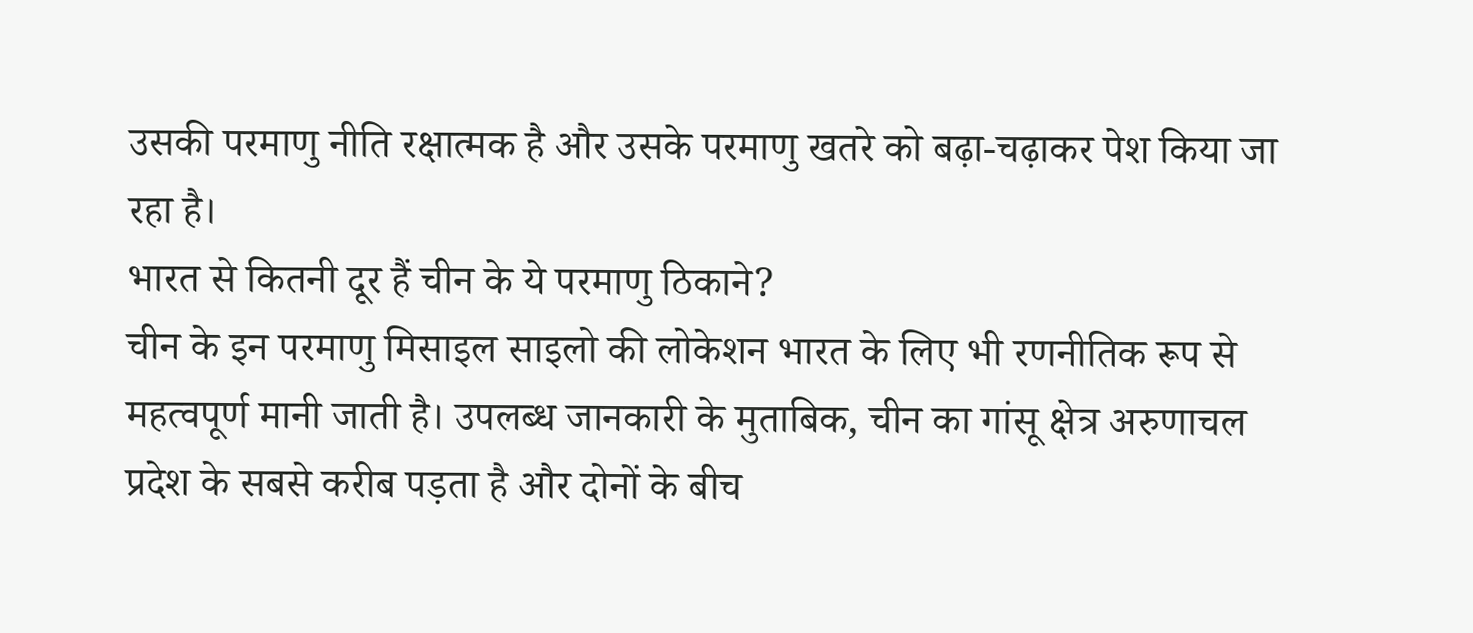उसकी परमाणु नीति रक्षात्मक है और उसके परमाणु खतरे को बढ़ा-चढ़ाकर पेश किया जा रहा है।
भारत से कितनी दूर हैं चीन के ये परमाणु ठिकाने?
चीन के इन परमाणु मिसाइल साइलो की लोकेशन भारत के लिए भी रणनीतिक रूप से महत्वपूर्ण मानी जाती है। उपलब्ध जानकारी के मुताबिक, चीन का गांसू क्षेत्र अरुणाचल प्रदेश के सबसे करीब पड़ता है और दोनों के बीच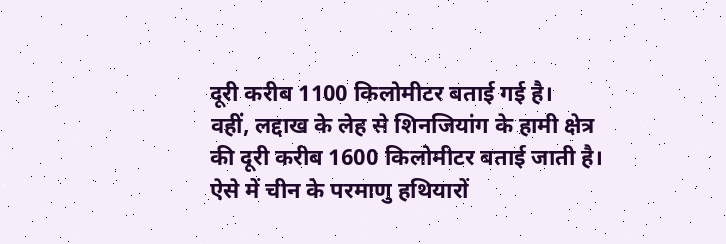दूरी करीब 1100 किलोमीटर बताई गई है।
वहीं, लद्दाख के लेह से शिनजियांग के हामी क्षेत्र की दूरी करीब 1600 किलोमीटर बताई जाती है। ऐसे में चीन के परमाणु हथियारों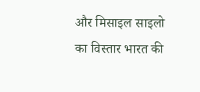और मिसाइल साइलो का विस्तार भारत की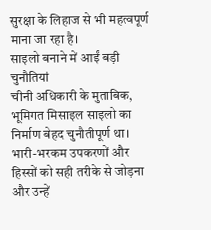सुरक्षा के लिहाज से भी महत्वपूर्ण माना जा रहा है।
साइलो बनाने में आईं बड़ी चुनौतियां
चीनी अधिकारी के मुताबिक, भूमिगत मिसाइल साइलो का निर्माण बेहद चुनौतीपूर्ण था। भारी-भरकम उपकरणों और हिस्सों को सही तरीके से जोड़ना और उन्हें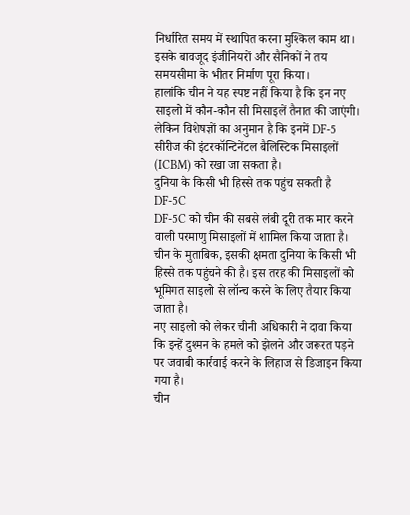निर्धारित समय में स्थापित करना मुश्किल काम था। इसके बावजूद इंजीनियरों और सैनिकों ने तय समयसीमा के भीतर निर्माण पूरा किया।
हालांकि चीन ने यह स्पष्ट नहीं किया है कि इन नए साइलो में कौन-कौन सी मिसाइलें तैनात की जाएंगी। लेकिन विशेषज्ञों का अनुमान है कि इनमें DF-5 सीरीज की इंटरकॉन्टिनेंटल बैलिस्टिक मिसाइलों (ICBM) को रखा जा सकता है।
दुनिया के किसी भी हिस्से तक पहुंच सकती है DF-5C
DF-5C को चीन की सबसे लंबी दूरी तक मार करने वाली परमाणु मिसाइलों में शामिल किया जाता है। चीन के मुताबिक, इसकी क्षमता दुनिया के किसी भी हिस्से तक पहुंचने की है। इस तरह की मिसाइलों को भूमिगत साइलो से लॉन्च करने के लिए तैयार किया जाता है।
नए साइलो को लेकर चीनी अधिकारी ने दावा किया कि इन्हें दुश्मन के हमले को झेलने और जरूरत पड़ने पर जवाबी कार्रवाई करने के लिहाज से डिजाइन किया गया है।
चीन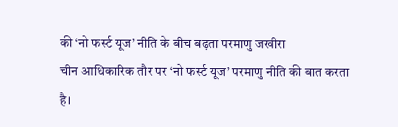की ‘नो फर्स्ट यूज’ नीति के बीच बढ़ता परमाणु जखीरा
चीन आधिकारिक तौर पर ‘नो फर्स्ट यूज’ परमाणु नीति की बात करता है।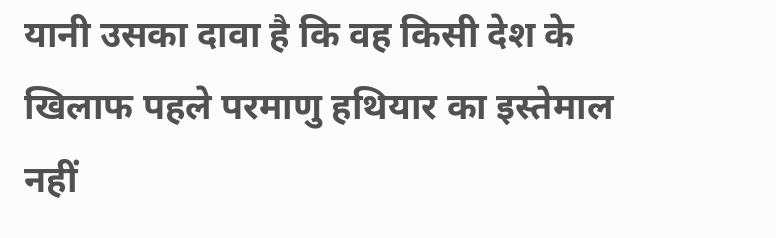यानी उसका दावा है कि वह किसी देश के खिलाफ पहले परमाणु हथियार का इस्तेमाल नहीं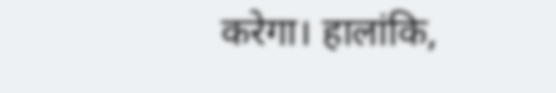करेगा। हालांकि,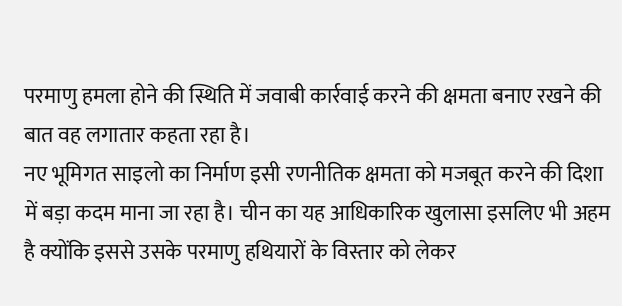परमाणु हमला होने की स्थिति में जवाबी कार्रवाई करने की क्षमता बनाए रखने की बात वह लगातार कहता रहा है।
नए भूमिगत साइलो का निर्माण इसी रणनीतिक क्षमता को मजबूत करने की दिशा में बड़ा कदम माना जा रहा है। चीन का यह आधिकारिक खुलासा इसलिए भी अहम है क्योंकि इससे उसके परमाणु हथियारों के विस्तार को लेकर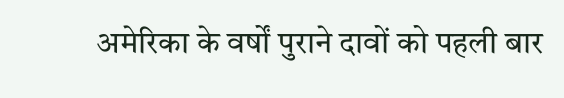अमेरिका के वर्षों पुराने दावों को पहली बार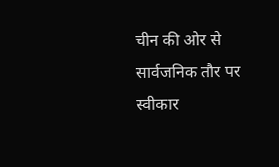चीन की ओर से सार्वजनिक तौर पर स्वीकार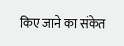किए जाने का संकेत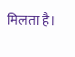मिलता है।